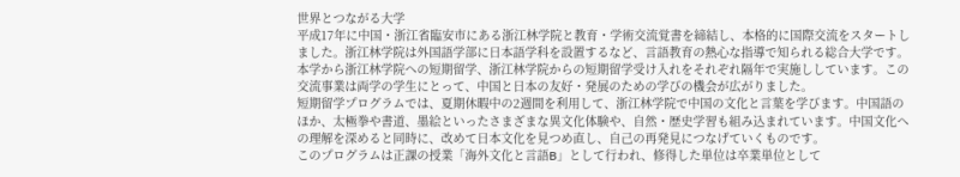世界とつながる大学
平成17年に中国・浙江省臨安市にある浙江林学院と教育・学術交流覚書を締結し、本格的に国際交流をスタートしました。浙江林学院は外国語学部に日本語学科を設置するなど、言語教育の熱心な指導で知られる総合大学です。
本学から浙江林学院への短期留学、浙江林学院からの短期留学受け入れをそれぞれ隔年で実施ししています。この交流事業は両学の学生にとって、中国と日本の友好・発展のための学びの機会が広がりました。
短期留学プログラムでは、夏期休暇中の2週間を利用して、浙江林学院で中国の文化と言葉を学びます。中国語のほか、太極拳や書道、墨絵といったさまざまな異文化体験や、自然・歴史学習も組み込まれています。中国文化への理解を深めると同時に、改めて日本文化を見つめ直し、自己の再発見につなげていくものです。
このプログラムは正課の授業「海外文化と言語B」として行われ、修得した単位は卒業単位として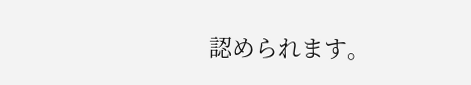認められます。